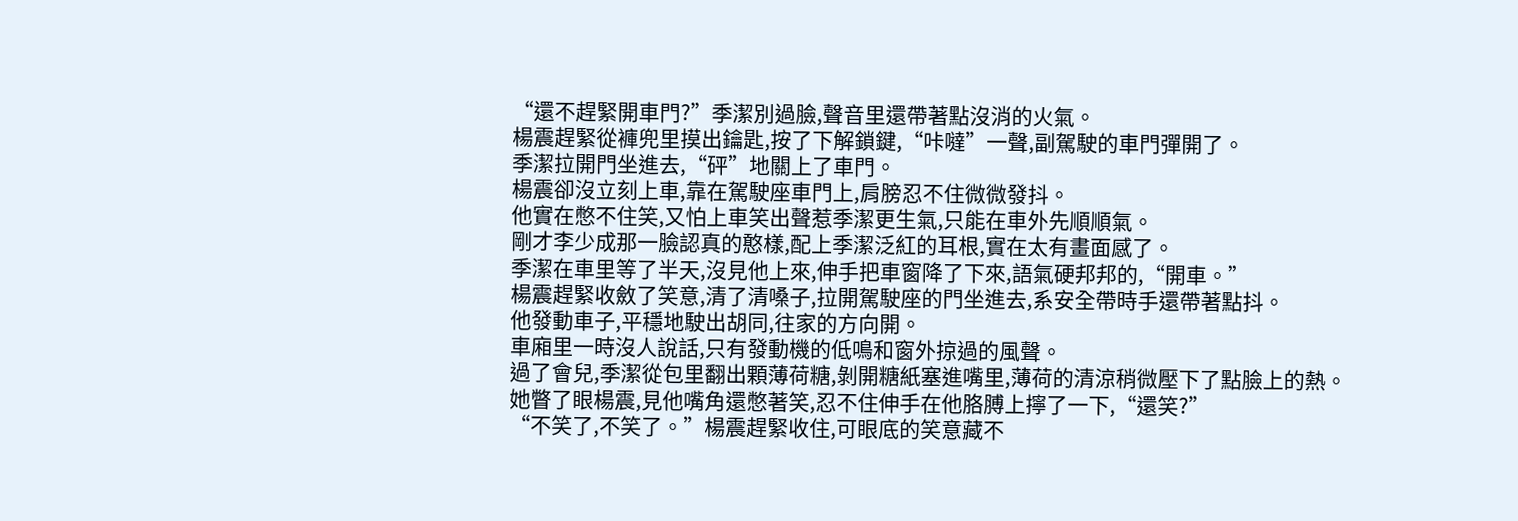“還不趕緊開車門?”季潔別過臉,聲音里還帶著點沒消的火氣。
楊震趕緊從褲兜里摸出鑰匙,按了下解鎖鍵,“咔噠”一聲,副駕駛的車門彈開了。
季潔拉開門坐進去,“砰”地關上了車門。
楊震卻沒立刻上車,靠在駕駛座車門上,肩膀忍不住微微發抖。
他實在憋不住笑,又怕上車笑出聲惹季潔更生氣,只能在車外先順順氣。
剛才李少成那一臉認真的憨樣,配上季潔泛紅的耳根,實在太有畫面感了。
季潔在車里等了半天,沒見他上來,伸手把車窗降了下來,語氣硬邦邦的,“開車。”
楊震趕緊收斂了笑意,清了清嗓子,拉開駕駛座的門坐進去,系安全帶時手還帶著點抖。
他發動車子,平穩地駛出胡同,往家的方向開。
車廂里一時沒人說話,只有發動機的低鳴和窗外掠過的風聲。
過了會兒,季潔從包里翻出顆薄荷糖,剝開糖紙塞進嘴里,薄荷的清涼稍微壓下了點臉上的熱。
她瞥了眼楊震,見他嘴角還憋著笑,忍不住伸手在他胳膊上擰了一下,“還笑?”
“不笑了,不笑了。”楊震趕緊收住,可眼底的笑意藏不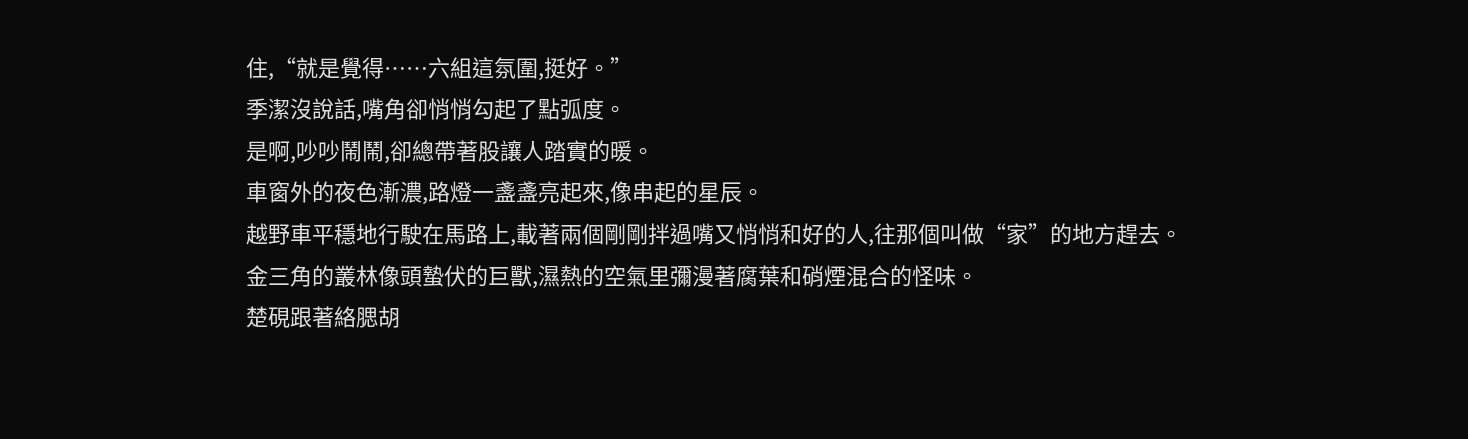住,“就是覺得……六組這氛圍,挺好。”
季潔沒說話,嘴角卻悄悄勾起了點弧度。
是啊,吵吵鬧鬧,卻總帶著股讓人踏實的暖。
車窗外的夜色漸濃,路燈一盞盞亮起來,像串起的星辰。
越野車平穩地行駛在馬路上,載著兩個剛剛拌過嘴又悄悄和好的人,往那個叫做“家”的地方趕去。
金三角的叢林像頭蟄伏的巨獸,濕熱的空氣里彌漫著腐葉和硝煙混合的怪味。
楚硯跟著絡腮胡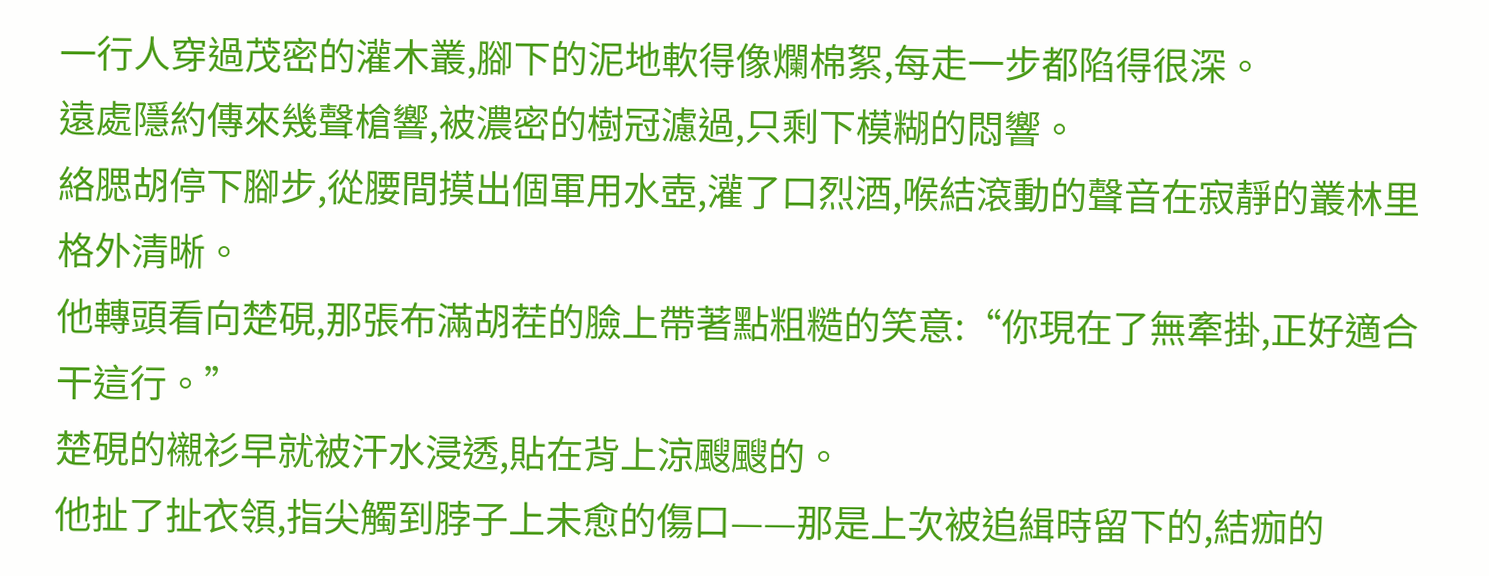一行人穿過茂密的灌木叢,腳下的泥地軟得像爛棉絮,每走一步都陷得很深。
遠處隱約傳來幾聲槍響,被濃密的樹冠濾過,只剩下模糊的悶響。
絡腮胡停下腳步,從腰間摸出個軍用水壺,灌了口烈酒,喉結滾動的聲音在寂靜的叢林里格外清晰。
他轉頭看向楚硯,那張布滿胡茬的臉上帶著點粗糙的笑意:“你現在了無牽掛,正好適合干這行。”
楚硯的襯衫早就被汗水浸透,貼在背上涼颼颼的。
他扯了扯衣領,指尖觸到脖子上未愈的傷口——那是上次被追緝時留下的,結痂的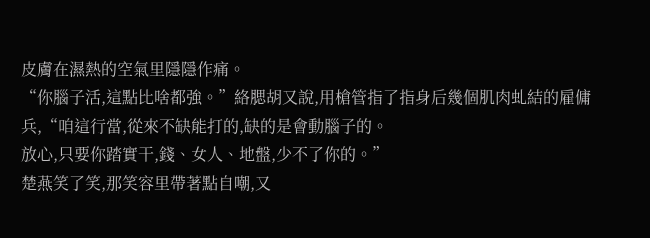皮膚在濕熱的空氣里隱隱作痛。
“你腦子活,這點比啥都強。”絡腮胡又說,用槍管指了指身后幾個肌肉虬結的雇傭兵,“咱這行當,從來不缺能打的,缺的是會動腦子的。
放心,只要你踏實干,錢、女人、地盤,少不了你的。”
楚燕笑了笑,那笑容里帶著點自嘲,又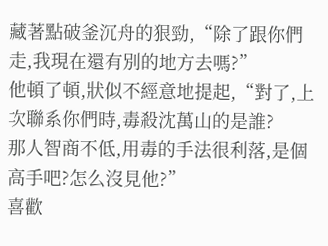藏著點破釜沉舟的狠勁,“除了跟你們走,我現在還有別的地方去嗎?”
他頓了頓,狀似不經意地提起,“對了,上次聯系你們時,毒殺沈萬山的是誰?
那人智商不低,用毒的手法很利落,是個高手吧?怎么沒見他?”
喜歡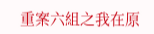重案六組之我在原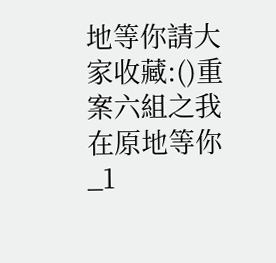地等你請大家收藏:()重案六組之我在原地等你
_1